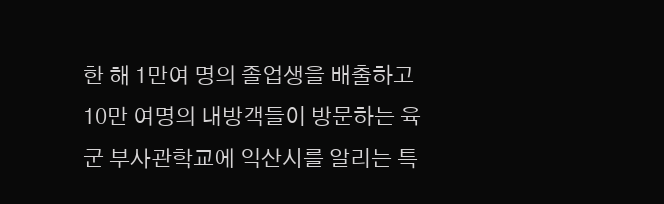한 해 1만여 명의 졸업생을 배출하고 10만 여명의 내방객들이 방문하는 육군 부사관학교에 익산시를 알리는 특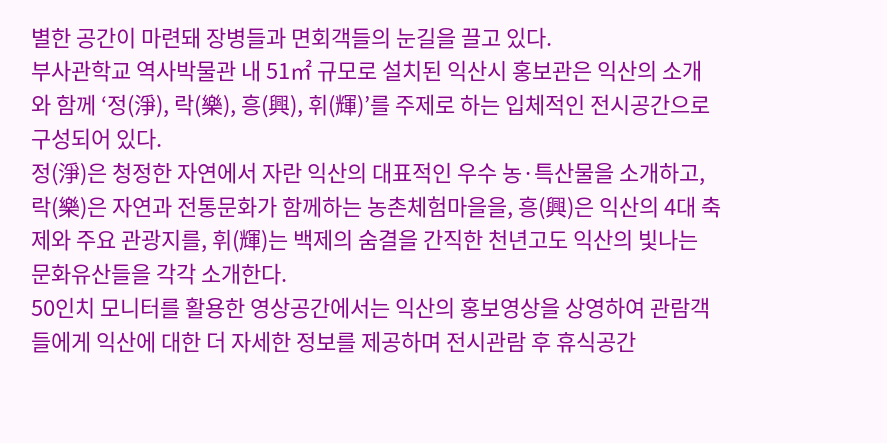별한 공간이 마련돼 장병들과 면회객들의 눈길을 끌고 있다.
부사관학교 역사박물관 내 51㎡ 규모로 설치된 익산시 홍보관은 익산의 소개와 함께 ‘정(淨), 락(樂), 흥(興), 휘(輝)’를 주제로 하는 입체적인 전시공간으로 구성되어 있다.
정(淨)은 청정한 자연에서 자란 익산의 대표적인 우수 농·특산물을 소개하고, 락(樂)은 자연과 전통문화가 함께하는 농촌체험마을을, 흥(興)은 익산의 4대 축제와 주요 관광지를, 휘(輝)는 백제의 숨결을 간직한 천년고도 익산의 빛나는 문화유산들을 각각 소개한다.
50인치 모니터를 활용한 영상공간에서는 익산의 홍보영상을 상영하여 관람객들에게 익산에 대한 더 자세한 정보를 제공하며 전시관람 후 휴식공간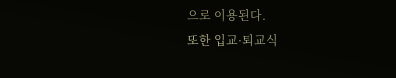으로 이용된다.
또한 입교·퇴교식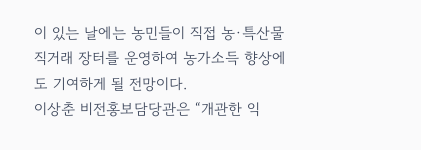이 있는 날에는 농민들이 직접 농·특산물 직거래 장터를 운영하여 농가소득 향상에도 기여하게 될 전망이다.
이상춘 비전홍보담당관은 “개관한 익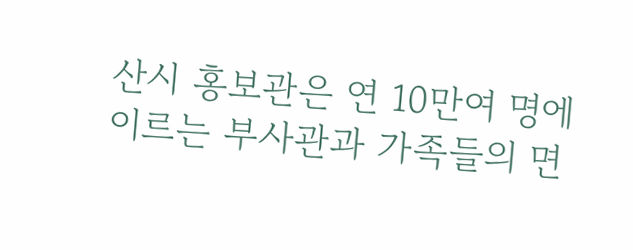산시 홍보관은 연 10만여 명에 이르는 부사관과 가족들의 면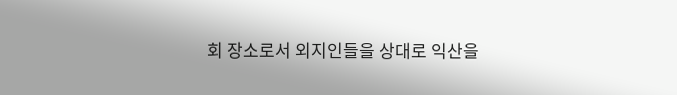회 장소로서 외지인들을 상대로 익산을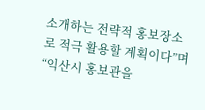소개하는 전략적 홍보장소로 적극 활용할 계획이다”며 “익산시 홍보관을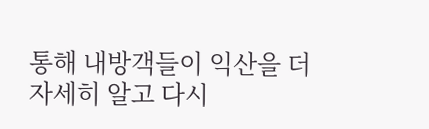통해 내방객들이 익산을 더 자세히 알고 다시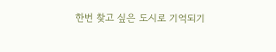한번 찾고 싶은 도시로 기억되기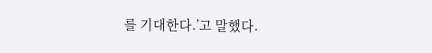를 기대한다.’고 말했다.